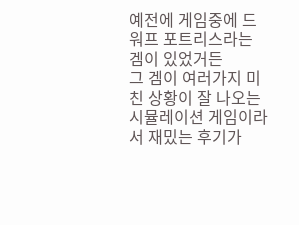예전에 게임중에 드워프 포트리스라는 겜이 있었거든
그 겜이 여러가지 미친 상황이 잘 나오는 시뮬레이션 게임이라서 재밌는 후기가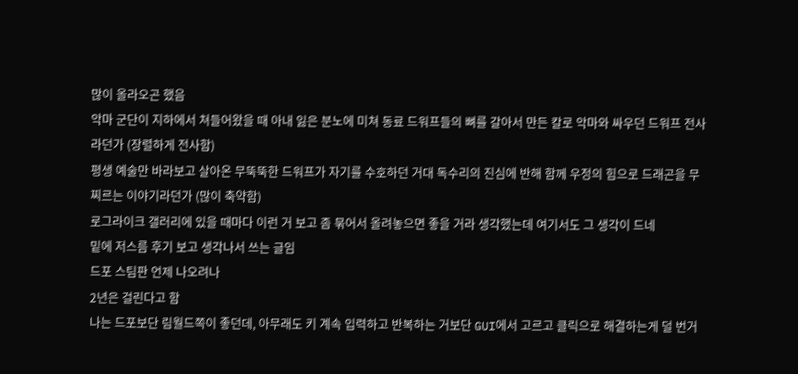많이 올라오곤 했음
악마 군단이 지하에서 쳐들어왔을 때 아내 잃은 분노에 미쳐 동료 드워프들의 뼈를 갈아서 만든 칼로 악마와 싸우던 드워프 전사라던가 (장렬하게 전사함)
평생 예술만 바라보고 살아온 무뚝뚝한 드워프가 자기를 수호하던 거대 독수리의 진심에 반해 함께 우정의 힘으로 드래곤을 무찌르는 이야기라던가 (많이 축약함)
로그라이크 갤러리에 있을 때마다 이런 거 보고 좀 묶어서 올려놓으면 좋을 거라 생각했는데 여기서도 그 생각이 드네
밑에 저스름 후기 보고 생각나서 쓰는 글임
드포 스팀판 언제 나오려나
2년은 걸린다고 함
나는 드포보단 림월드쪽이 좋던데, 아무래도 키 계속 입력하고 반복하는 거보단 GUI에서 고르고 클릭으로 해결하는게 덜 번거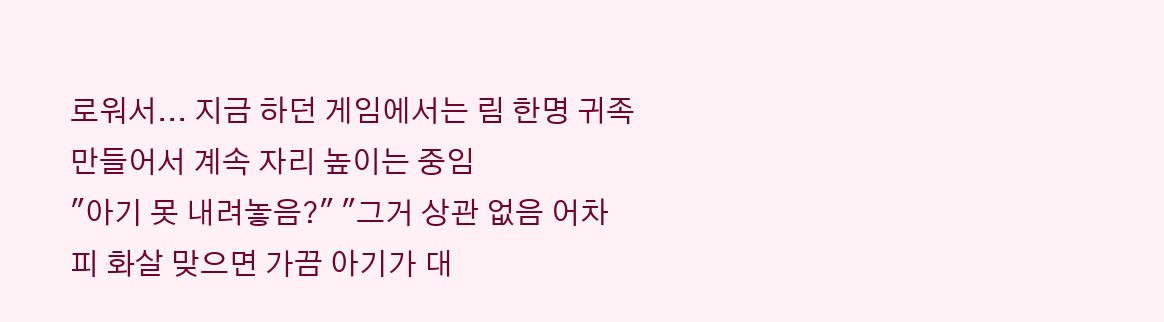로워서... 지금 하던 게임에서는 림 한명 귀족 만들어서 계속 자리 높이는 중임
"아기 못 내려놓음?" "그거 상관 없음 어차피 화살 맞으면 가끔 아기가 대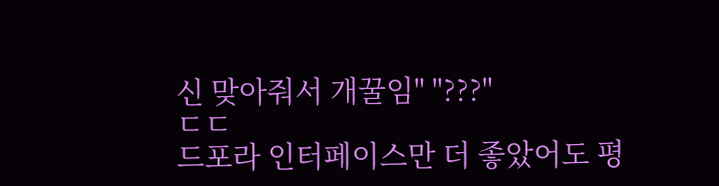신 맞아줘서 개꿀임" "???"
ㄷㄷ
드포라 인터페이스만 더 좋았어도 평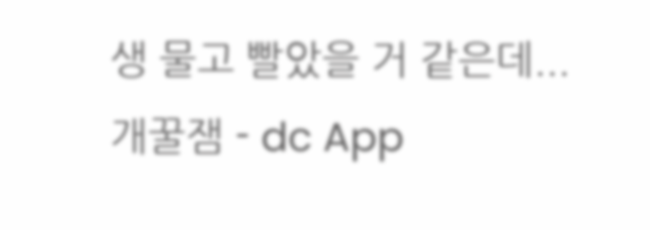생 물고 빨았을 거 같은데...개꿀잼 - dc App